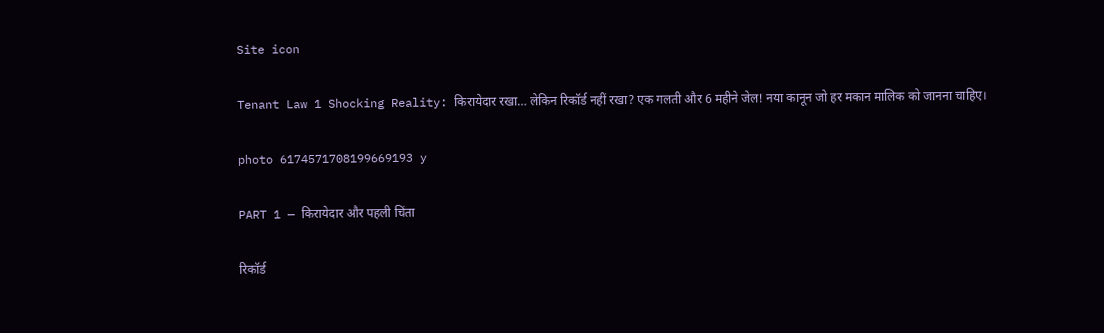Site icon

Tenant Law 1 Shocking Reality: किरायेदार रखा… लेकिन रिकॉर्ड नहीं रखा? एक गलती और 6 महीने जेल! नया कानून जो हर मकान मालिक को जानना चाहिए।

photo 6174571708199669193 y

PART 1 — किरायेदार और पहली चिंता

रिकॉर्ड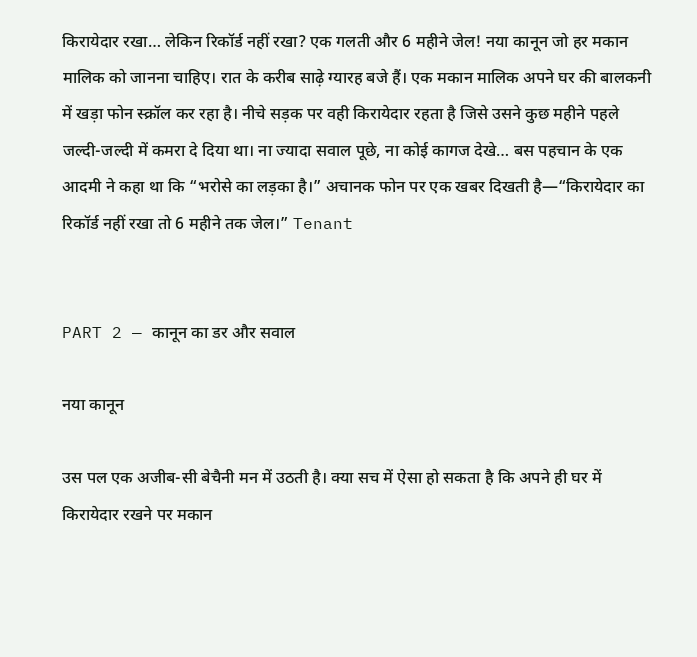किरायेदार रखा… लेकिन रिकॉर्ड नहीं रखा? एक गलती और 6 महीने जेल! नया कानून जो हर मकान मालिक को जानना चाहिए। रात के करीब साढ़े ग्यारह बजे हैं। एक मकान मालिक अपने घर की बालकनी में खड़ा फोन स्क्रॉल कर रहा है। नीचे सड़क पर वही किरायेदार रहता है जिसे उसने कुछ महीने पहले जल्दी-जल्दी में कमरा दे दिया था। ना ज्यादा सवाल पूछे, ना कोई कागज देखे… बस पहचान के एक आदमी ने कहा था कि “भरोसे का लड़का है।” अचानक फोन पर एक खबर दिखती है—“किरायेदार का रिकॉर्ड नहीं रखा तो 6 महीने तक जेल।” Tenant


PART 2 — कानून का डर और सवाल

नया कानून

उस पल एक अजीब-सी बेचैनी मन में उठती है। क्या सच में ऐसा हो सकता है कि अपने ही घर में किरायेदार रखने पर मकान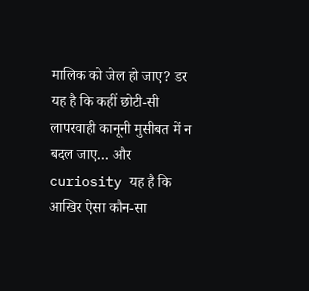मालिक को जेल हो जाए? डर यह है कि कहीं छोटी-सी लापरवाही कानूनी मुसीबत में न बदल जाए… और curiosity यह है कि आखिर ऐसा कौन-सा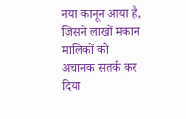नया कानून आया है, जिसने लाखों मकान मालिकों को अचानक सतर्क कर दिया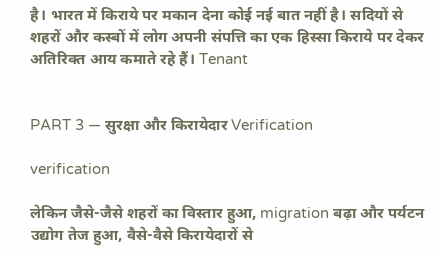है। भारत में किराये पर मकान देना कोई नई बात नहीं है। सदियों से शहरों और कस्बों में लोग अपनी संपत्ति का एक हिस्सा किराये पर देकर अतिरिक्त आय कमाते रहे हैं। Tenant


PART 3 — सुरक्षा और किरायेदार Verification

verification

लेकिन जैसे-जैसे शहरों का विस्तार हुआ, migration बढ़ा और पर्यटन उद्योग तेज हुआ, वैसे-वैसे किरायेदारों से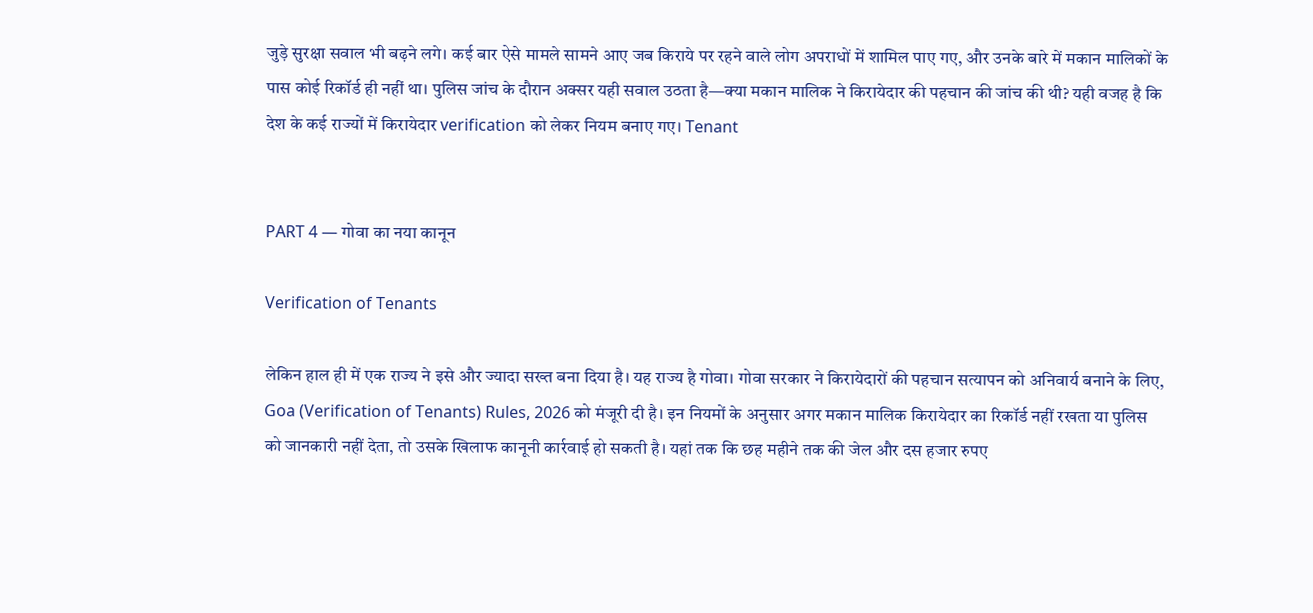जुड़े सुरक्षा सवाल भी बढ़ने लगे। कई बार ऐसे मामले सामने आए जब किराये पर रहने वाले लोग अपराधों में शामिल पाए गए, और उनके बारे में मकान मालिकों के पास कोई रिकॉर्ड ही नहीं था। पुलिस जांच के दौरान अक्सर यही सवाल उठता है—क्या मकान मालिक ने किरायेदार की पहचान की जांच की थी? यही वजह है कि देश के कई राज्यों में किरायेदार verification को लेकर नियम बनाए गए। Tenant


PART 4 — गोवा का नया कानून

Verification of Tenants

लेकिन हाल ही में एक राज्य ने इसे और ज्यादा सख्त बना दिया है। यह राज्य है गोवा। गोवा सरकार ने किरायेदारों की पहचान सत्यापन को अनिवार्य बनाने के लिए, Goa (Verification of Tenants) Rules, 2026 को मंजूरी दी है। इन नियमों के अनुसार अगर मकान मालिक किरायेदार का रिकॉर्ड नहीं रखता या पुलिस को जानकारी नहीं देता, तो उसके खिलाफ कानूनी कार्रवाई हो सकती है। यहां तक कि छह महीने तक की जेल और दस हजार रुपए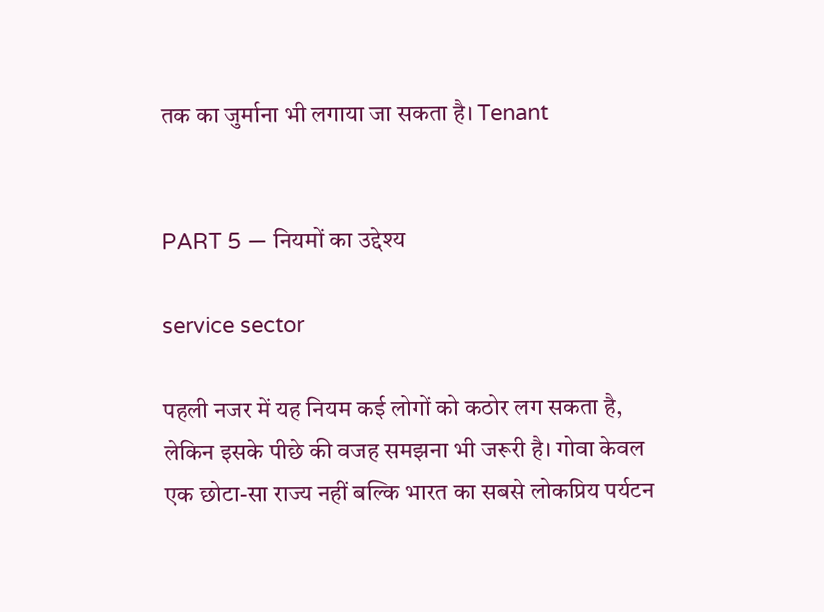तक का जुर्माना भी लगाया जा सकता है। Tenant


PART 5 — नियमों का उद्देश्य

service sector

पहली नजर में यह नियम कई लोगों को कठोर लग सकता है, लेकिन इसके पीछे की वजह समझना भी जरूरी है। गोवा केवल एक छोटा-सा राज्य नहीं बल्कि भारत का सबसे लोकप्रिय पर्यटन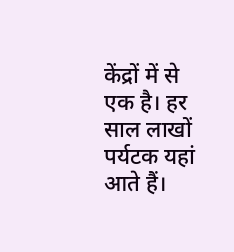केंद्रों में से एक है। हर साल लाखों पर्यटक यहां आते हैं।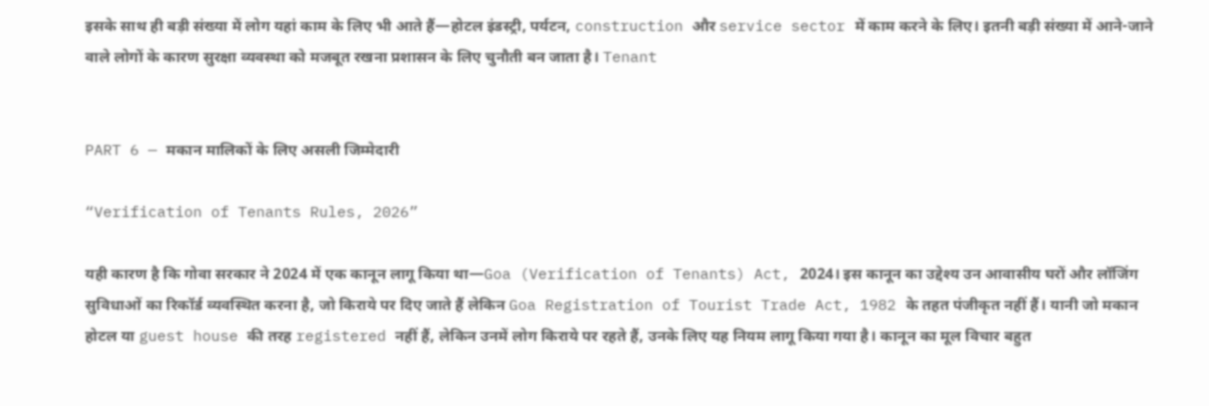इसके साथ ही बड़ी संख्या में लोग यहां काम के लिए भी आते हैं—होटल इंडस्ट्री, पर्यटन, construction और service sector में काम करने के लिए। इतनी बड़ी संख्या में आने-जाने वाले लोगों के कारण सुरक्षा व्यवस्था को मजबूत रखना प्रशासन के लिए चुनौती बन जाता है। Tenant


PART 6 — मकान मालिकों के लिए असली जिम्मेदारी

“Verification of Tenants Rules, 2026”

यही कारण है कि गोवा सरकार ने 2024 में एक कानून लागू किया था—Goa (Verification of Tenants) Act, 2024। इस कानून का उद्देश्य उन आवासीय घरों और लॉजिंग सुविधाओं का रिकॉर्ड व्यवस्थित करना है, जो किराये पर दिए जाते हैं लेकिन Goa Registration of Tourist Trade Act, 1982 के तहत पंजीकृत नहीं हैं। यानी जो मकान होटल या guest house की तरह registered नहीं हैं, लेकिन उनमें लोग किराये पर रहते हैं, उनके लिए यह नियम लागू किया गया है। कानून का मूल विचार बहुत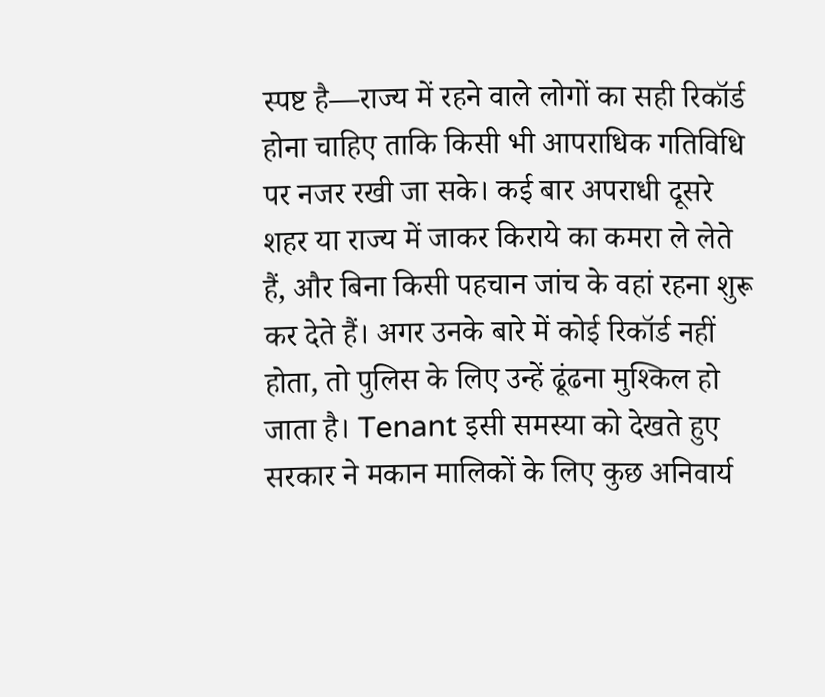स्पष्ट है—राज्य में रहने वाले लोगों का सही रिकॉर्ड होना चाहिए ताकि किसी भी आपराधिक गतिविधि पर नजर रखी जा सके। कई बार अपराधी दूसरे शहर या राज्य में जाकर किराये का कमरा ले लेते हैं, और बिना किसी पहचान जांच के वहां रहना शुरू कर देते हैं। अगर उनके बारे में कोई रिकॉर्ड नहीं होता, तो पुलिस के लिए उन्हें ढूंढना मुश्किल हो जाता है। Tenant इसी समस्या को देखते हुए सरकार ने मकान मालिकों के लिए कुछ अनिवार्य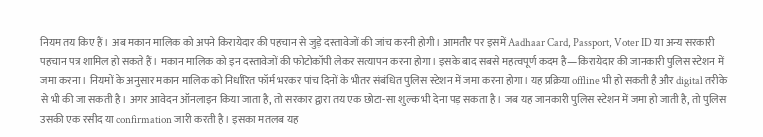नियम तय किए हैं। अब मकान मालिक को अपने किरायेदार की पहचान से जुड़े दस्तावेजों की जांच करनी होगी। आमतौर पर इसमें Aadhaar Card, Passport, Voter ID या अन्य सरकारी पहचान पत्र शामिल हो सकते हैं। मकान मालिक को इन दस्तावेजों की फोटोकॉपी लेकर सत्यापन करना होगा। इसके बाद सबसे महत्वपूर्ण कदम है—किरायेदार की जानकारी पुलिस स्टेशन में जमा करना। नियमों के अनुसार मकान मालिक को निर्धारित फॉर्म भरकर पांच दिनों के भीतर संबंधित पुलिस स्टेशन में जमा करना होगा। यह प्रक्रिया offline भी हो सकती है और digital तरीके से भी की जा सकती है। अगर आवेदन ऑनलाइन किया जाता है, तो सरकार द्वारा तय एक छोटा-सा शुल्क भी देना पड़ सकता है। जब यह जानकारी पुलिस स्टेशन में जमा हो जाती है, तो पुलिस उसकी एक रसीद या confirmation जारी करती है। इसका मतलब यह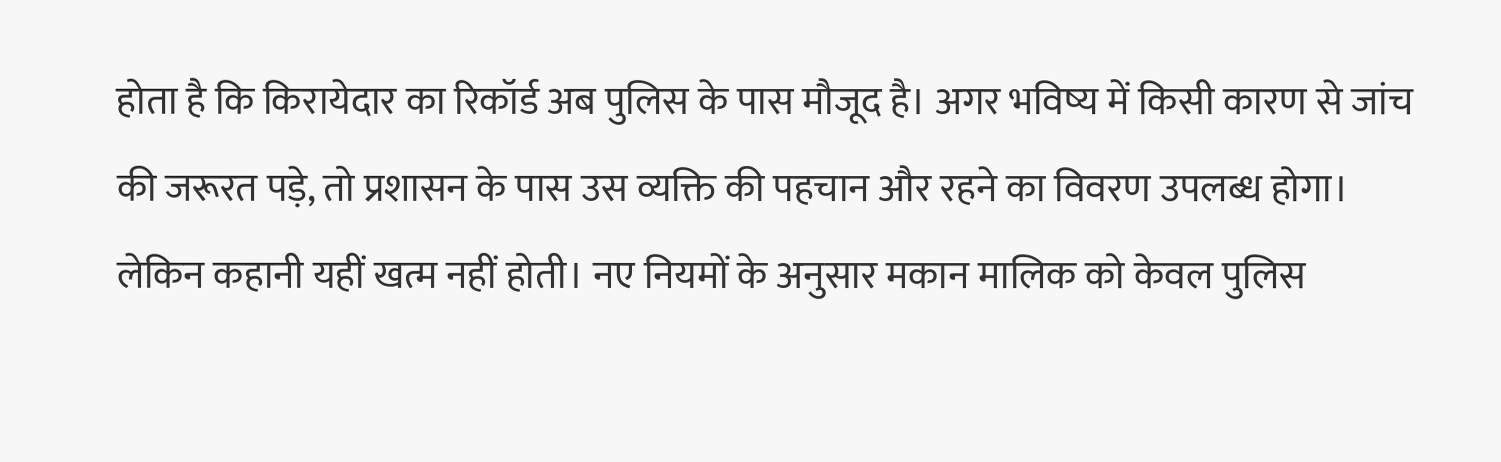होता है कि किरायेदार का रिकॉर्ड अब पुलिस के पास मौजूद है। अगर भविष्य में किसी कारण से जांच की जरूरत पड़े, तो प्रशासन के पास उस व्यक्ति की पहचान और रहने का विवरण उपलब्ध होगा। लेकिन कहानी यहीं खत्म नहीं होती। नए नियमों के अनुसार मकान मालिक को केवल पुलिस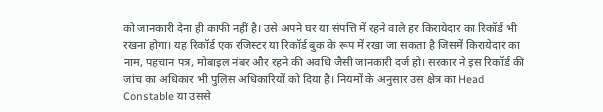को जानकारी देना ही काफी नहीं है। उसे अपने घर या संपत्ति में रहने वाले हर किरायेदार का रिकॉर्ड भी रखना होगा। यह रिकॉर्ड एक रजिस्टर या रिकॉर्ड बुक के रूप में रखा जा सकता है जिसमें किरायेदार का नाम, पहचान पत्र, मोबाइल नंबर और रहने की अवधि जैसी जानकारी दर्ज हो। सरकार ने इस रिकॉर्ड की जांच का अधिकार भी पुलिस अधिकारियों को दिया है। नियमों के अनुसार उस क्षेत्र का Head Constable या उससे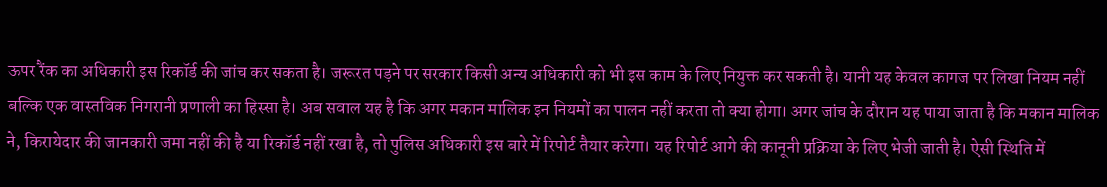ऊपर रैंक का अधिकारी इस रिकॉर्ड की जांच कर सकता है। जरूरत पड़ने पर सरकार किसी अन्य अधिकारी को भी इस काम के लिए नियुक्त कर सकती है। यानी यह केवल कागज पर लिखा नियम नहीं बल्कि एक वास्तविक निगरानी प्रणाली का हिस्सा है। अब सवाल यह है कि अगर मकान मालिक इन नियमों का पालन नहीं करता तो क्या होगा। अगर जांच के दौरान यह पाया जाता है कि मकान मालिक ने, किरायेदार की जानकारी जमा नहीं की है या रिकॉर्ड नहीं रखा है, तो पुलिस अधिकारी इस बारे में रिपोर्ट तैयार करेगा। यह रिपोर्ट आगे की कानूनी प्रक्रिया के लिए भेजी जाती है। ऐसी स्थिति में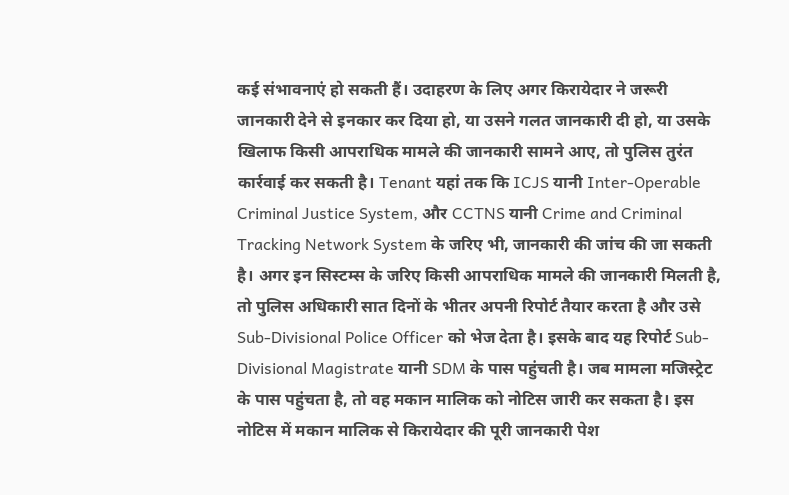कई संभावनाएं हो सकती हैं। उदाहरण के लिए अगर किरायेदार ने जरूरी जानकारी देने से इनकार कर दिया हो, या उसने गलत जानकारी दी हो, या उसके खिलाफ किसी आपराधिक मामले की जानकारी सामने आए, तो पुलिस तुरंत कार्रवाई कर सकती है। Tenant यहां तक कि ICJS यानी Inter-Operable Criminal Justice System, और CCTNS यानी Crime and Criminal Tracking Network System के जरिए भी, जानकारी की जांच की जा सकती है। अगर इन सिस्टम्स के जरिए किसी आपराधिक मामले की जानकारी मिलती है, तो पुलिस अधिकारी सात दिनों के भीतर अपनी रिपोर्ट तैयार करता है और उसे Sub-Divisional Police Officer को भेज देता है। इसके बाद यह रिपोर्ट Sub-Divisional Magistrate यानी SDM के पास पहुंचती है। जब मामला मजिस्ट्रेट के पास पहुंचता है, तो वह मकान मालिक को नोटिस जारी कर सकता है। इस नोटिस में मकान मालिक से किरायेदार की पूरी जानकारी पेश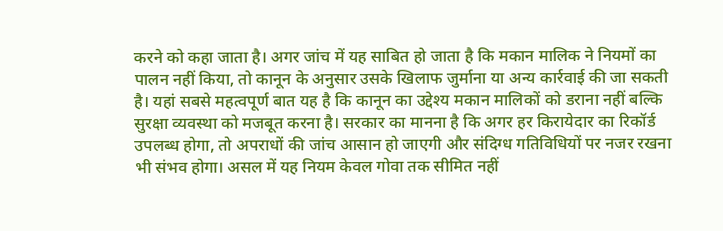करने को कहा जाता है। अगर जांच में यह साबित हो जाता है कि मकान मालिक ने नियमों का पालन नहीं किया, तो कानून के अनुसार उसके खिलाफ जुर्माना या अन्य कार्रवाई की जा सकती है। यहां सबसे महत्वपूर्ण बात यह है कि कानून का उद्देश्य मकान मालिकों को डराना नहीं बल्कि सुरक्षा व्यवस्था को मजबूत करना है। सरकार का मानना है कि अगर हर किरायेदार का रिकॉर्ड उपलब्ध होगा, तो अपराधों की जांच आसान हो जाएगी और संदिग्ध गतिविधियों पर नजर रखना भी संभव होगा। असल में यह नियम केवल गोवा तक सीमित नहीं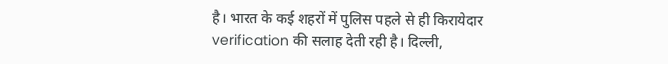है। भारत के कई शहरों में पुलिस पहले से ही किरायेदार verification की सलाह देती रही है। दिल्ली,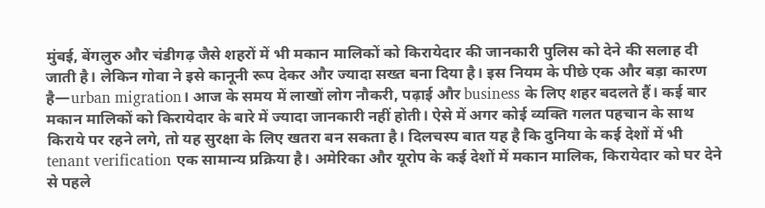मुंबई, बेंगलुरु और चंडीगढ़ जैसे शहरों में भी मकान मालिकों को किरायेदार की जानकारी पुलिस को देने की सलाह दी जाती है। लेकिन गोवा ने इसे कानूनी रूप देकर और ज्यादा सख्त बना दिया है। इस नियम के पीछे एक और बड़ा कारण है—urban migration। आज के समय में लाखों लोग नौकरी, पढ़ाई और business के लिए शहर बदलते हैं। कई बार मकान मालिकों को किरायेदार के बारे में ज्यादा जानकारी नहीं होती। ऐसे में अगर कोई व्यक्ति गलत पहचान के साथ किराये पर रहने लगे, तो यह सुरक्षा के लिए खतरा बन सकता है। दिलचस्प बात यह है कि दुनिया के कई देशों में भी tenant verification एक सामान्य प्रक्रिया है। अमेरिका और यूरोप के कई देशों में मकान मालिक, किरायेदार को घर देने से पहले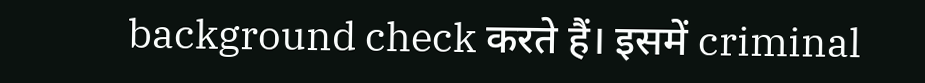background check करते हैं। इसमें criminal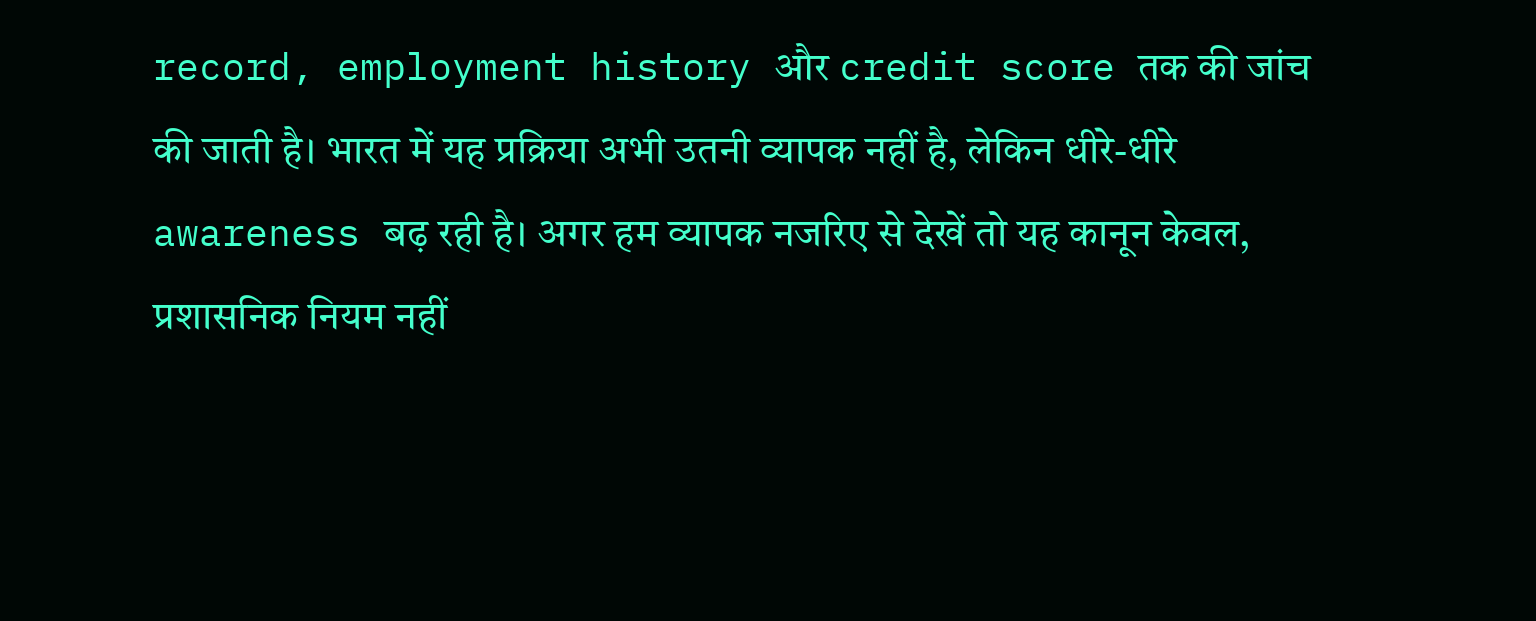record, employment history और credit score तक की जांच की जाती है। भारत में यह प्रक्रिया अभी उतनी व्यापक नहीं है, लेकिन धीरे-धीरे awareness बढ़ रही है। अगर हम व्यापक नजरिए से देखें तो यह कानून केवल, प्रशासनिक नियम नहीं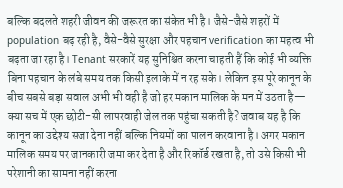बल्कि बदलते शहरी जीवन की जरूरत का संकेत भी है। जैसे-जैसे शहरों में population बढ़ रही है, वैसे-वैसे सुरक्षा और पहचान verification का महत्व भी बढ़ता जा रहा है। Tenant सरकारें यह सुनिश्चित करना चाहती हैं कि कोई भी व्यक्ति बिना पहचान के लंबे समय तक किसी इलाके में न रह सके। लेकिन इस पूरे कानून के बीच सबसे बड़ा सवाल अभी भी वही है जो हर मकान मालिक के मन में उठता है— क्या सच में एक छोटी-सी लापरवाही जेल तक पहुंचा सकती है? जवाब यह है कि कानून का उद्देश्य सजा देना नहीं बल्कि नियमों का पालन करवाना है। अगर मकान मालिक समय पर जानकारी जमा कर देता है और रिकॉर्ड रखता है, तो उसे किसी भी परेशानी का सामना नहीं करना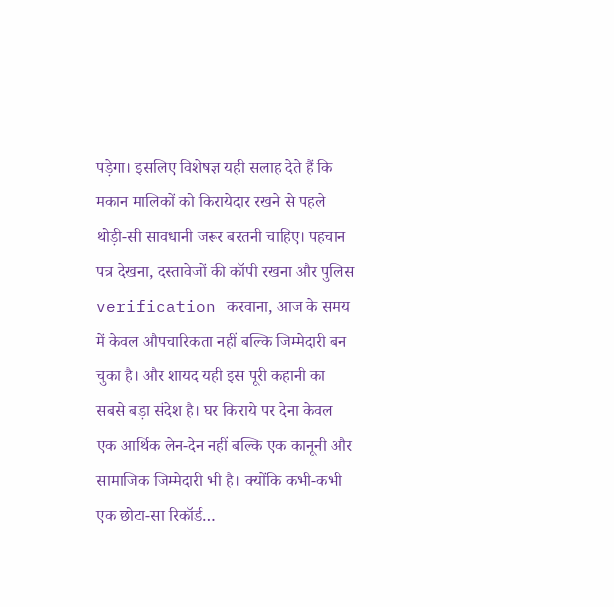पड़ेगा। इसलिए विशेषज्ञ यही सलाह देते हैं कि मकान मालिकों को किरायेदार रखने से पहले थोड़ी-सी सावधानी जरूर बरतनी चाहिए। पहचान पत्र देखना, दस्तावेजों की कॉपी रखना और पुलिस verification करवाना, आज के समय में केवल औपचारिकता नहीं बल्कि जिम्मेदारी बन चुका है। और शायद यही इस पूरी कहानी का सबसे बड़ा संदेश है। घर किराये पर देना केवल एक आर्थिक लेन-देन नहीं बल्कि एक कानूनी और सामाजिक जिम्मेदारी भी है। क्योंकि कभी-कभी एक छोटा-सा रिकॉर्ड…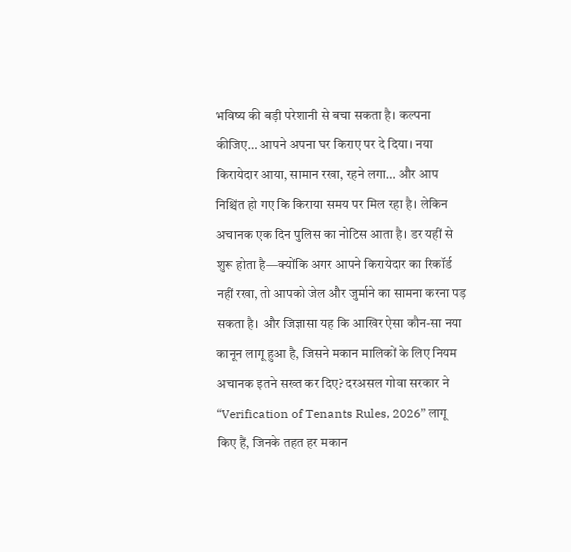भविष्य की बड़ी परेशानी से बचा सकता है। कल्पना कीजिए… आपने अपना घर किराए पर दे दिया। नया किरायेदार आया, सामान रखा, रहने लगा… और आप निश्चिंत हो गए कि किराया समय पर मिल रहा है। लेकिन अचानक एक दिन पुलिस का नोटिस आता है। डर यहीं से शुरू होता है—क्योंकि अगर आपने किरायेदार का रिकॉर्ड नहीं रखा, तो आपको जेल और जुर्माने का सामना करना पड़ सकता है। और जिज्ञासा यह कि आखिर ऐसा कौन-सा नया कानून लागू हुआ है, जिसने मकान मालिकों के लिए नियम अचानक इतने सख्त कर दिए? दरअसल गोवा सरकार ने “Verification of Tenants Rules, 2026” लागू किए हैं, जिनके तहत हर मकान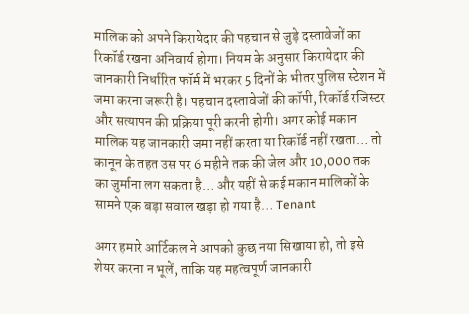मालिक को अपने किरायेदार की पहचान से जुड़े दस्तावेजों का रिकॉर्ड रखना अनिवार्य होगा। नियम के अनुसार किरायेदार की जानकारी निर्धारित फॉर्म में भरकर 5 दिनों के भीतर पुलिस स्टेशन में जमा करना जरूरी है। पहचान दस्तावेजों की कॉपी, रिकॉर्ड रजिस्टर और सत्यापन की प्रक्रिया पूरी करनी होगी। अगर कोई मकान मालिक यह जानकारी जमा नहीं करता या रिकॉर्ड नहीं रखता… तो कानून के तहत उस पर 6 महीने तक की जेल और 10,000 तक का जुर्माना लग सकता है… और यहीं से कई मकान मालिकों के सामने एक बड़ा सवाल खड़ा हो गया है… Tenant

अगर हमारे आर्टिकल ने आपको कुछ नया सिखाया हो, तो इसे शेयर करना न भूलें, ताकि यह महत्वपूर्ण जानकारी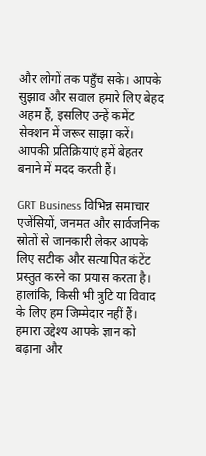और लोगों तक पहुँच सके। आपके सुझाव और सवाल हमारे लिए बेहद अहम हैं, इसलिए उन्हें कमेंट सेक्शन में जरूर साझा करें। आपकी प्रतिक्रियाएं हमें बेहतर बनाने में मदद करती हैं।

GRT Business विभिन्न समाचार एजेंसियों, जनमत और सार्वजनिक स्रोतों से जानकारी लेकर आपके लिए सटीक और सत्यापित कंटेंट प्रस्तुत करने का प्रयास करता है। हालांकि, किसी भी त्रुटि या विवाद के लिए हम जिम्मेदार नहीं हैं। हमारा उद्देश्य आपके ज्ञान को बढ़ाना और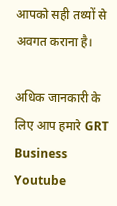आपको सही तथ्यों से अवगत कराना है।

अधिक जानकारी के लिए आप हमारे GRT Business Youtube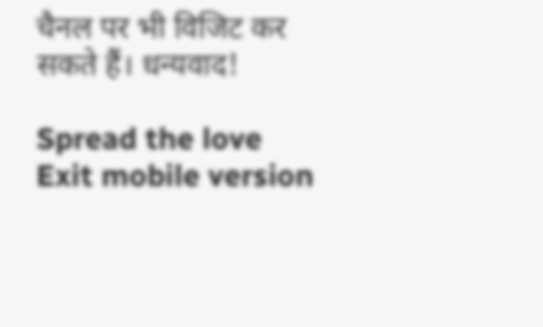चैनल पर भी विजिट कर सकते हैं। धन्यवाद!

Spread the love
Exit mobile version